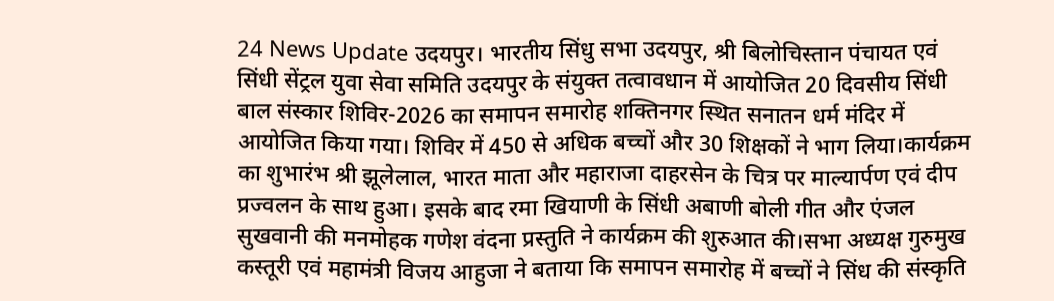24 News Update उदयपुर। भारतीय सिंधु सभा उदयपुर, श्री बिलोचिस्तान पंचायत एवं सिंधी सेंट्रल युवा सेवा समिति उदयपुर के संयुक्त तत्वावधान में आयोजित 20 दिवसीय सिंधी बाल संस्कार शिविर-2026 का समापन समारोह शक्तिनगर स्थित सनातन धर्म मंदिर में आयोजित किया गया। शिविर में 450 से अधिक बच्चों और 30 शिक्षकों ने भाग लिया।कार्यक्रम का शुभारंभ श्री झूलेलाल, भारत माता और महाराजा दाहरसेन के चित्र पर माल्यार्पण एवं दीप प्रज्वलन के साथ हुआ। इसके बाद रमा खियाणी के सिंधी अबाणी बोली गीत और एंजल सुखवानी की मनमोहक गणेश वंदना प्रस्तुति ने कार्यक्रम की शुरुआत की।सभा अध्यक्ष गुरुमुख कस्तूरी एवं महामंत्री विजय आहुजा ने बताया कि समापन समारोह में बच्चों ने सिंध की संस्कृति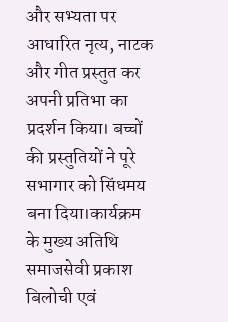और सभ्यता पर आधारित नृत्य, नाटक और गीत प्रस्तुत कर अपनी प्रतिभा का प्रदर्शन किया। बच्चों की प्रस्तुतियों ने पूरे सभागार को सिंधमय बना दिया।कार्यक्रम के मुख्य अतिथि समाजसेवी प्रकाश बिलोची एवं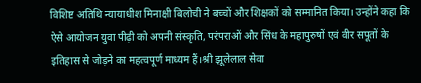विशिष्ट अतिथि न्यायाधीश मिनाक्षी बिलोची ने बच्चों और शिक्षकों को सम्मानित किया। उन्होंने कहा कि ऐसे आयोजन युवा पीढ़ी को अपनी संस्कृति, परंपराओं और सिंध के महापुरुषों एवं वीर सपूतों के इतिहास से जोड़ने का महत्वपूर्ण माध्यम हैं।श्री झूलेलाल सेवा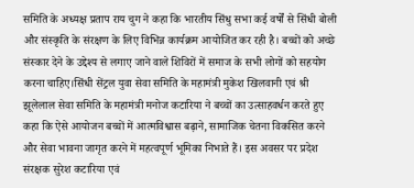समिति के अध्यक्ष प्रताप राय चुग ने कहा कि भारतीय सिंधु सभा कई वर्षों से सिंधी बोली और संस्कृति के संरक्षण के लिए विभिन्न कार्यक्रम आयोजित कर रही है। बच्चों को अच्छे संस्कार देने के उद्देश्य से लगाए जाने वाले शिविरों में समाज के सभी लोगों को सहयोग करना चाहिए।सिंधी सेंट्रल युवा सेवा समिति के महामंत्री मुकेश खिलवानी एवं श्री झूलेलाल सेवा समिति के महामंत्री मनोज कटारिया ने बच्चों का उत्साहवर्धन करते हुए कहा कि ऐसे आयोजन बच्चों में आत्मविश्वास बढ़ाने, सामाजिक चेतना विकसित करने और सेवा भावना जागृत करने में महत्वपूर्ण भूमिका निभाते हैं। इस अवसर पर प्रदेश संरक्षक सुरेश कटारिया एवं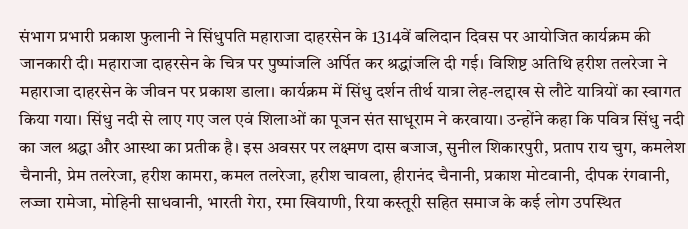संभाग प्रभारी प्रकाश फुलानी ने सिंधुपति महाराजा दाहरसेन के 1314वें बलिदान दिवस पर आयोजित कार्यक्रम की जानकारी दी। महाराजा दाहरसेन के चित्र पर पुष्पांजलि अर्पित कर श्रद्धांजलि दी गई। विशिष्ट अतिथि हरीश तलरेजा ने महाराजा दाहरसेन के जीवन पर प्रकाश डाला। कार्यक्रम में सिंधु दर्शन तीर्थ यात्रा लेह-लद्दाख से लौटे यात्रियों का स्वागत किया गया। सिंधु नदी से लाए गए जल एवं शिलाओं का पूजन संत साधूराम ने करवाया। उन्होंने कहा कि पवित्र सिंधु नदी का जल श्रद्धा और आस्था का प्रतीक है। इस अवसर पर लक्ष्मण दास बजाज, सुनील शिकारपुरी, प्रताप राय चुग, कमलेश चैनानी, प्रेम तलरेजा, हरीश कामरा, कमल तलरेजा, हरीश चावला, हीरानंद चैनानी, प्रकाश मोटवानी, दीपक रंगवानी, लज्जा रामेजा, मोहिनी साधवानी, भारती गेरा, रमा खियाणी, रिया कस्तूरी सहित समाज के कई लोग उपस्थित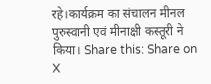रहे।कार्यक्रम का संचालन मीनल पुरुस्वानी एवं मीनाक्षी कस्तूरी ने किया। Share this: Share on X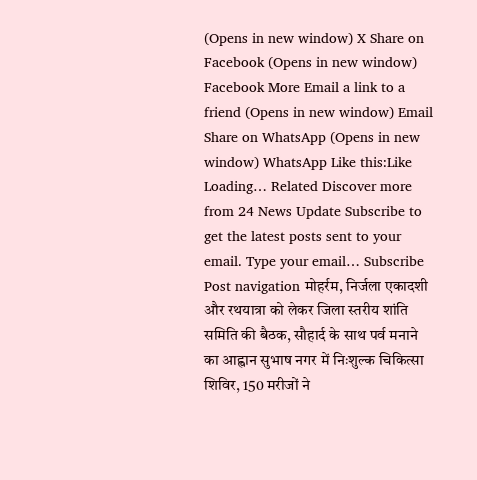(Opens in new window) X Share on Facebook (Opens in new window) Facebook More Email a link to a friend (Opens in new window) Email Share on WhatsApp (Opens in new window) WhatsApp Like this:Like Loading… Related Discover more from 24 News Update Subscribe to get the latest posts sent to your email. Type your email… Subscribe Post navigation मोहर्रम, निर्जला एकादशी और रथयात्रा को लेकर जिला स्तरीय शांति समिति की बैठक, सौहार्द के साथ पर्व मनाने का आह्वान सुभाष नगर में निःशुल्क चिकित्सा शिविर, 150 मरीजों ने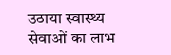उठाया स्वास्थ्य सेवाओं का लाभ